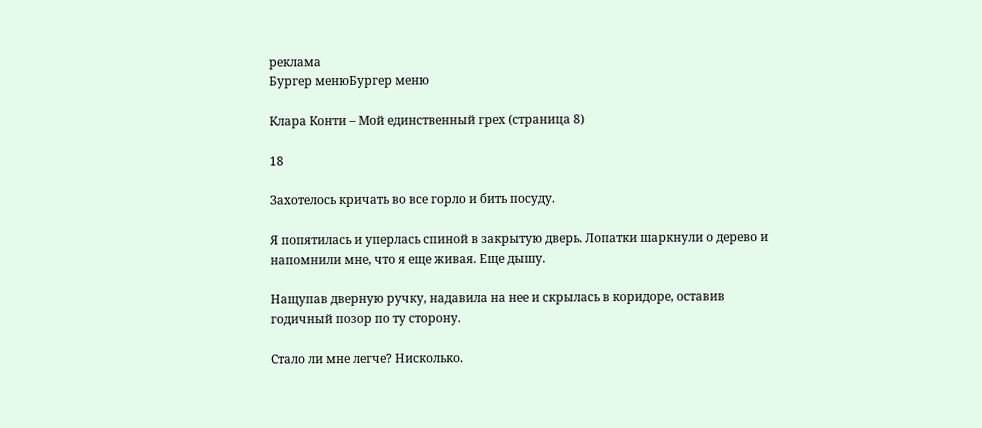реклама
Бургер менюБургер меню

Клара Конти – Мой единственный грех (страница 8)

18

Захотелось кричать во все горло и бить посуду.

Я попятилась и уперлась спиной в закрытую дверь. Лопатки шаркнули о дерево и напомнили мне, что я еще живая. Еще дышу.

Нащупав дверную ручку, надавила на нее и скрылась в коридоре, оставив годичный позор по ту сторону.

Стало ли мне легче? Нисколько.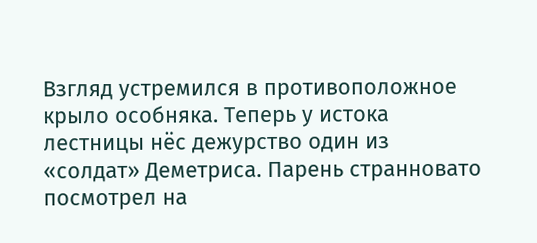Взгляд устремился в противоположное крыло особняка. Теперь у истока лестницы нёс дежурство один из «солдат» Деметриса. Парень странновато посмотрел на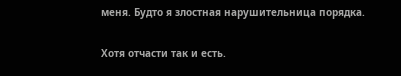меня. Будто я злостная нарушительница порядка.

Хотя отчасти так и есть.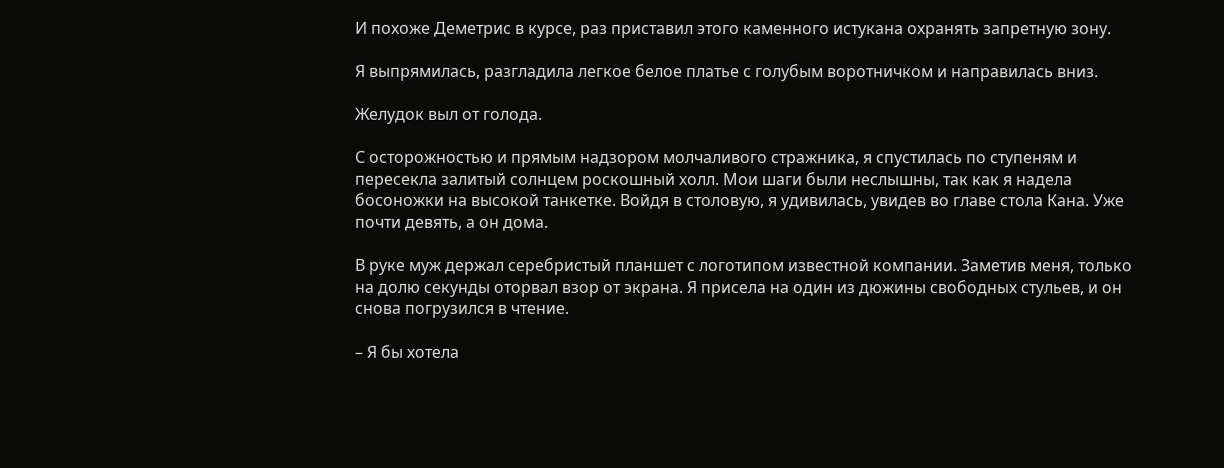И похоже Деметрис в курсе, раз приставил этого каменного истукана охранять запретную зону.

Я выпрямилась, разгладила легкое белое платье с голубым воротничком и направилась вниз.

Желудок выл от голода.

С осторожностью и прямым надзором молчаливого стражника, я спустилась по ступеням и пересекла залитый солнцем роскошный холл. Мои шаги были неслышны, так как я надела босоножки на высокой танкетке. Войдя в столовую, я удивилась, увидев во главе стола Кана. Уже почти девять, а он дома.

В руке муж держал серебристый планшет с логотипом известной компании. Заметив меня, только на долю секунды оторвал взор от экрана. Я присела на один из дюжины свободных стульев, и он снова погрузился в чтение.

– Я бы хотела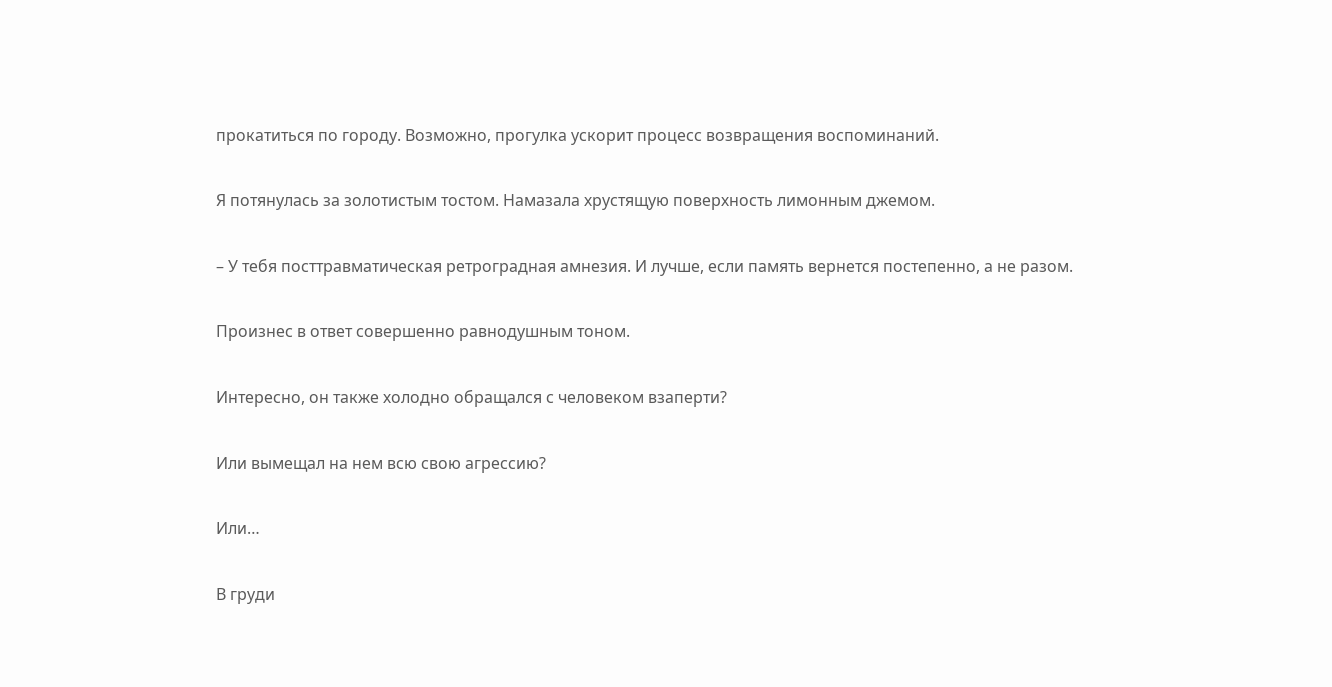прокатиться по городу. Возможно, прогулка ускорит процесс возвращения воспоминаний.

Я потянулась за золотистым тостом. Намазала хрустящую поверхность лимонным джемом.

– У тебя посттравматическая ретроградная амнезия. И лучше, если память вернется постепенно, а не разом.

Произнес в ответ совершенно равнодушным тоном.

Интересно, он также холодно обращался с человеком взаперти?

Или вымещал на нем всю свою агрессию?

Или…

В груди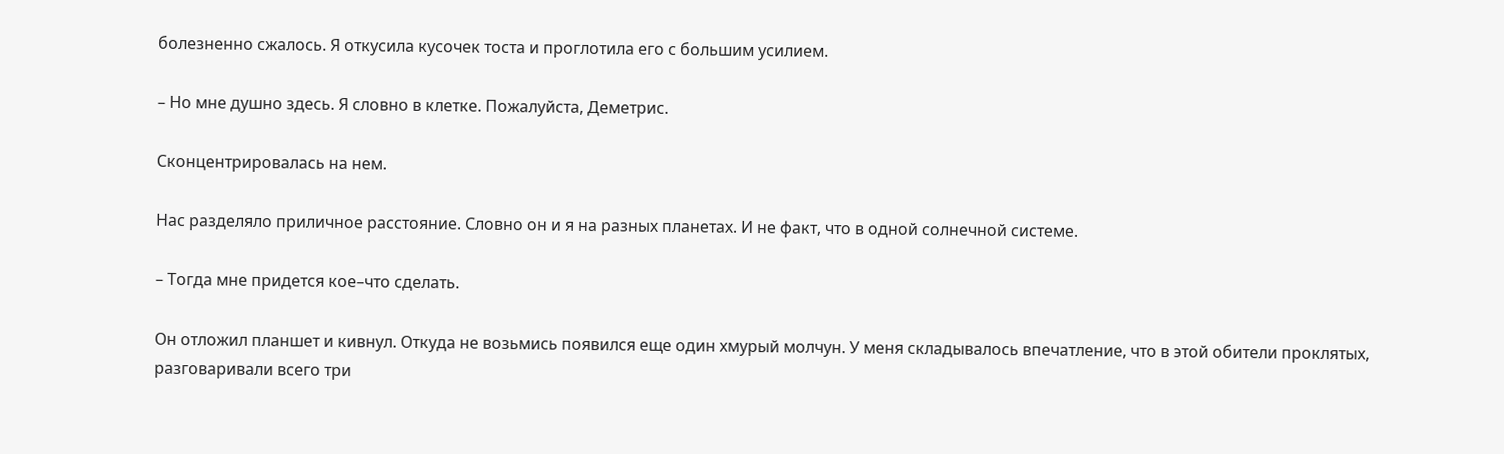болезненно сжалось. Я откусила кусочек тоста и проглотила его с большим усилием.

– Но мне душно здесь. Я словно в клетке. Пожалуйста, Деметрис.

Сконцентрировалась на нем.

Нас разделяло приличное расстояние. Словно он и я на разных планетах. И не факт, что в одной солнечной системе.

– Тогда мне придется кое–что сделать.

Он отложил планшет и кивнул. Откуда не возьмись появился еще один хмурый молчун. У меня складывалось впечатление, что в этой обители проклятых, разговаривали всего три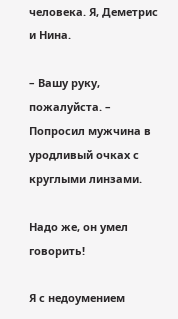человека. Я, Деметрис и Нина.

– Вашу руку, пожалуйста. – Попросил мужчина в уродливый очках с круглыми линзами.

Надо же, он умел говорить!

Я с недоумением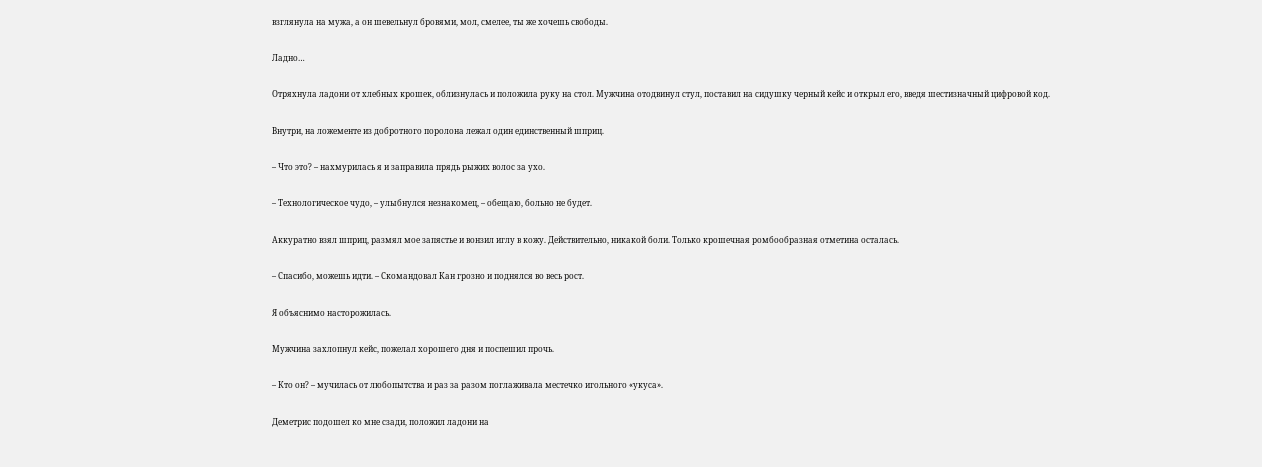взглянула на мужа, а он шевельнул бровями, мол, смелее, ты же хочешь свободы.

Ладно…

Отряхнула ладони от хлебных крошек, облизнулась и положила руку на стол. Мужчина отодвинул стул, поставил на сидушку черный кейс и открыл его, введя шестизначный цифровой код.

Внутри, на ложементе из добротного поролона лежал один единственный шприц.

– Что это? – нахмурилась я и заправила прядь рыжих волос за ухо.

– Технологическое чудо, – улыбнулся незнакомец, – обещаю, больно не будет.

Аккуратно взял шприц, размял мое запястье и вонзил иглу в кожу. Действительно, никакой боли. Только крошечная ромбообразная отметина осталась.

– Спасибо, можешь идти. – Скомандовал Кан грозно и поднялся во весь рост.

Я объяснимо насторожилась.

Мужчина захлопнул кейс, пожелал хорошего дня и поспешил прочь.

– Кто он? – мучилась от любопытства и раз за разом поглаживала местечко игольного «укуса».

Деметрис подошел ко мне сзади, положил ладони на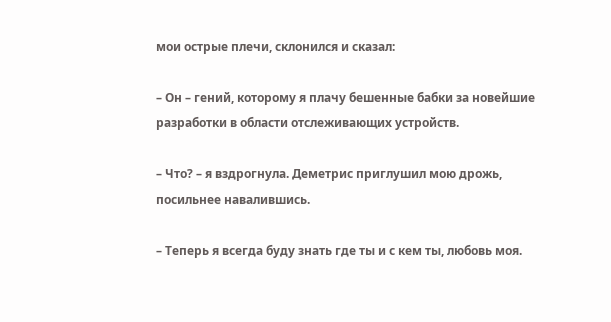мои острые плечи, склонился и сказал:

– Он – гений, которому я плачу бешенные бабки за новейшие разработки в области отслеживающих устройств.

– Что? – я вздрогнула. Деметрис приглушил мою дрожь, посильнее навалившись.

– Теперь я всегда буду знать где ты и с кем ты, любовь моя.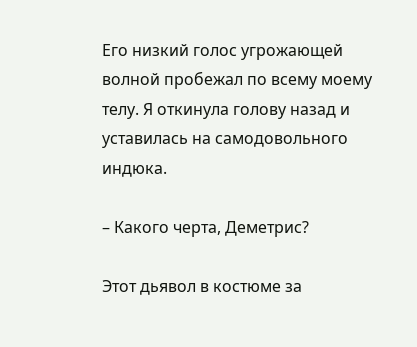Его низкий голос угрожающей волной пробежал по всему моему телу. Я откинула голову назад и уставилась на самодовольного индюка.

– Какого черта, Деметрис?

Этот дьявол в костюме за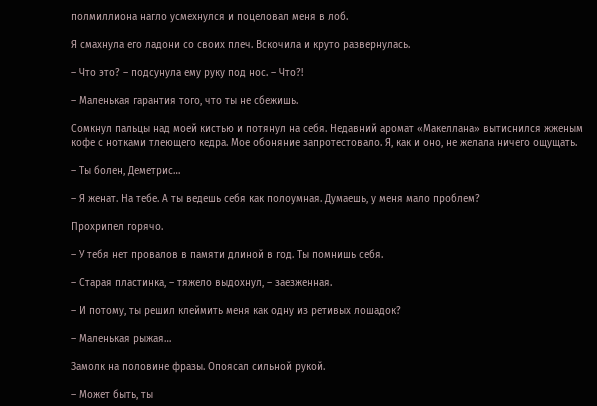полмиллиона нагло усмехнулся и поцеловал меня в лоб.

Я смахнула его ладони со своих плеч. Вскочила и круто развернулась.

– Что это? – подсунула ему руку под нос. – Что?!

– Маленькая гарантия того, что ты не сбежишь.

Сомкнул пальцы над моей кистью и потянул на себя. Недавний аромат «Макеллана» вытиснился жженым кофе с нотками тлеющего кедра. Мое обоняние запротестовало. Я, как и оно, не желала ничего ощущать.

– Ты болен, Деметрис…

– Я женат. На тебе. А ты ведешь себя как полоумная. Думаешь, у меня мало проблем?

Прохрипел горячо.

– У тебя нет провалов в памяти длиной в год. Ты помнишь себя.

– Старая пластинка, – тяжело выдохнул, – заезженная.

– И потому, ты решил клеймить меня как одну из ретивых лошадок?

– Маленькая рыжая…

Замолк на половине фразы. Опоясал сильной рукой.

– Может быть, ты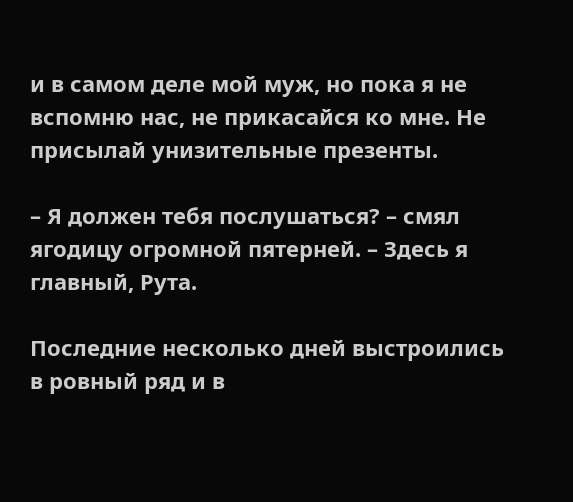и в самом деле мой муж, но пока я не вспомню нас, не прикасайся ко мне. Не присылай унизительные презенты.

– Я должен тебя послушаться? – смял ягодицу огромной пятерней. – Здесь я главный, Рута.

Последние несколько дней выстроились в ровный ряд и в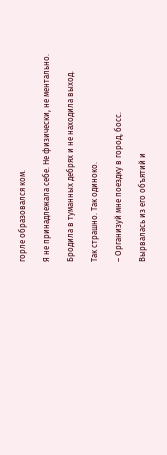горле образовался ком.

Я не принадлежала себе. Не физически, не ментально.

Бродила в туманных дебрях и не находила выход.

Так страшно. Так одиноко.

– Организуй мне поездку в город, босс.

Вырвалась из его объятий и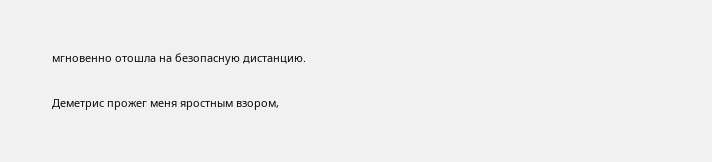мгновенно отошла на безопасную дистанцию.

Деметрис прожег меня яростным взором,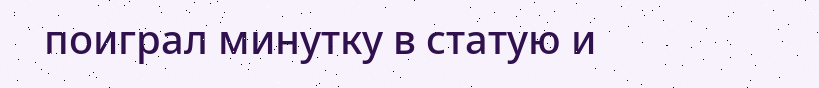поиграл минутку в статую и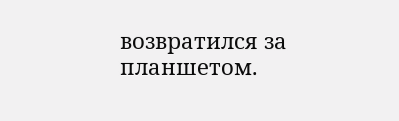возвратился за планшетом.